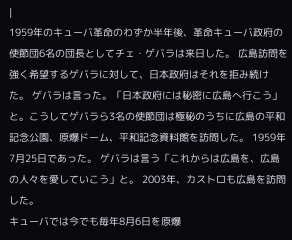|
1959年のキューバ革命のわずか半年後、革命キューバ政府の使節団6名の団長としてチェ・ゲバラは来日した。 広島訪問を強く希望するゲバラに対して、日本政府はそれを拒み続けた。 ゲバラは言った。「日本政府には秘密に広島へ行こう」と。こうしてゲバラら3名の使節団は極秘のうちに広島の平和記念公園、原爆ドーム、平和記念資料館を訪問した。 1959年7月25日であった。 ゲバラは言う「これからは広島を、広島の人々を愛していこう」と。 2003年、カストロも広島を訪問した。
キューバでは今でも毎年8月6日を原爆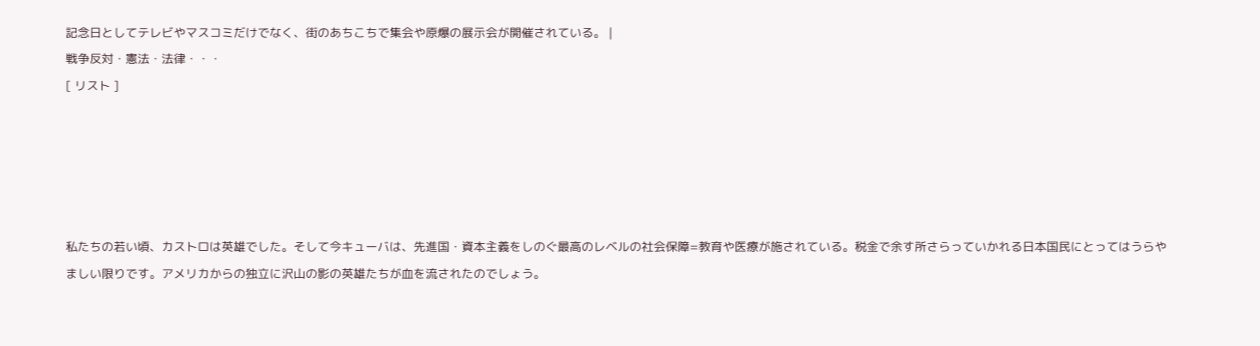記念日としてテレビやマスコミだけでなく、街のあちこちで集会や原爆の展示会が開催されている。 |
戦争反対・憲法・法律・・・
[ リスト ]





私たちの若い頃、カストロは英雄でした。そして今キューバは、先進国・資本主義をしのぐ最高のレベルの社会保障=教育や医療が施されている。税金で余す所さらっていかれる日本国民にとってはうらやましい限りです。アメリカからの独立に沢山の影の英雄たちが血を流されたのでしょう。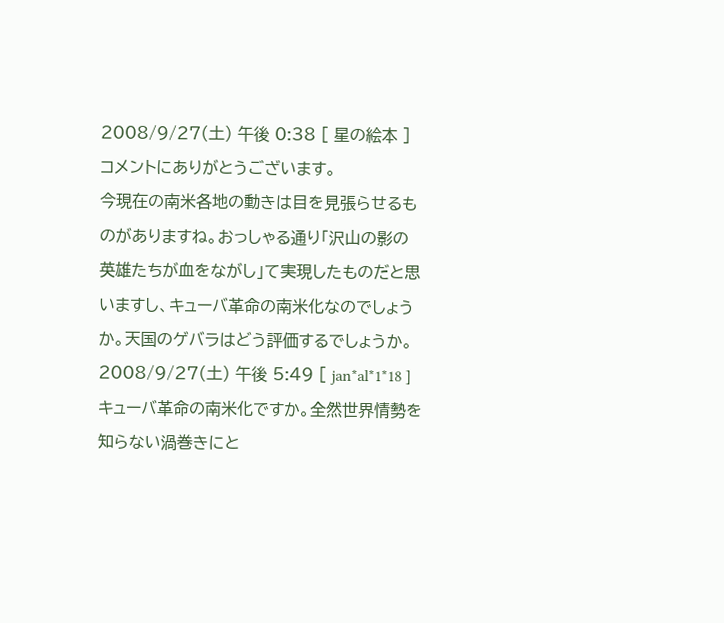2008/9/27(土) 午後 0:38 [ 星の絵本 ]
コメントにありがとうございます。
今現在の南米各地の動きは目を見張らせるものがありますね。おっしゃる通り「沢山の影の英雄たちが血をながし」て実現したものだと思いますし、キューバ革命の南米化なのでしょうか。天国のゲバラはどう評価するでしょうか。
2008/9/27(土) 午後 5:49 [ jan*al*1*18 ]
キューバ革命の南米化ですか。全然世界情勢を知らない渦巻きにと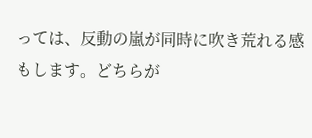っては、反動の嵐が同時に吹き荒れる感もします。どちらが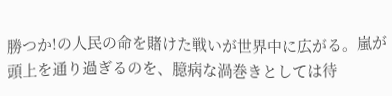勝つか!の人民の命を賭けた戦いが世界中に広がる。嵐が頭上を通り過ぎるのを、臆病な渦巻きとしては待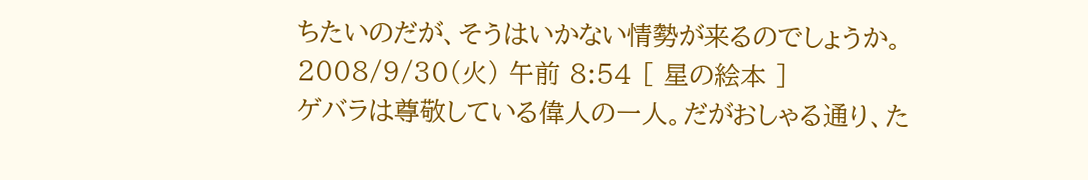ちたいのだが、そうはいかない情勢が来るのでしょうか。
2008/9/30(火) 午前 8:54 [ 星の絵本 ]
ゲバラは尊敬している偉人の一人。だがおしゃる通り、た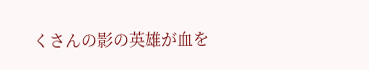くさんの影の英雄が血を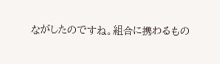ながしたのですね。組合に携わるもの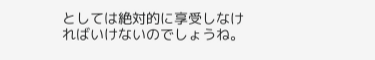としては絶対的に享受しなければいけないのでしょうね。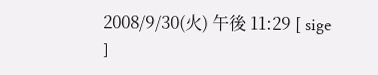2008/9/30(火) 午後 11:29 [ sige ]